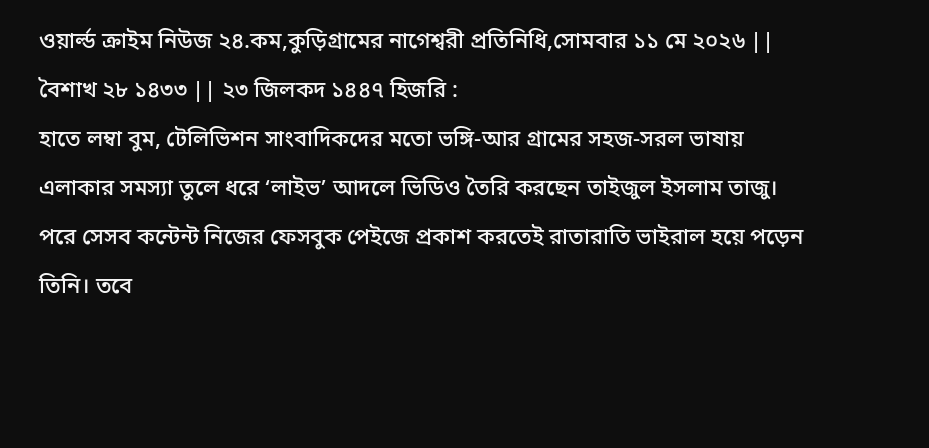ওয়ার্ল্ড ক্রাইম নিউজ ২৪.কম,কুড়িগ্রামের নাগেশ্বরী প্রতিনিধি,সোমবার ১১ মে ২০২৬ || বৈশাখ ২৮ ১৪৩৩ || ২৩ জিলকদ ১৪৪৭ হিজরি :
হাতে লম্বা বুম, টেলিভিশন সাংবাদিকদের মতো ভঙ্গি-আর গ্রামের সহজ-সরল ভাষায় এলাকার সমস্যা তুলে ধরে ‘লাইভ’ আদলে ভিডিও তৈরি করছেন তাইজুল ইসলাম তাজু। পরে সেসব কন্টেন্ট নিজের ফেসবুক পেইজে প্রকাশ করতেই রাতারাতি ভাইরাল হয়ে পড়েন তিনি। তবে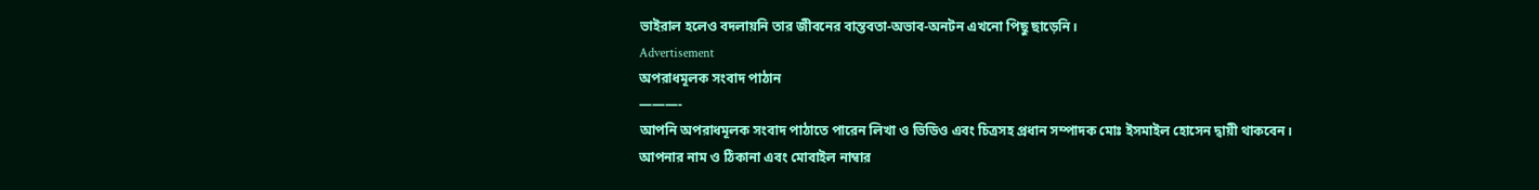ভাইরাল হলেও বদলায়নি তার জীবনের বাস্তবতা-অভাব-অনটন এখনো পিছু ছাড়েনি।
Advertisement
অপরাধমূলক সংবাদ পাঠান
———-
আপনি অপরাধমূলক সংবাদ পাঠাতে পারেন লিখা ও ভিডিও এবং চিত্রসহ প্রধান সম্পাদক মোঃ ইসমাইল হোসেন দ্বায়ী থাকবেন। আপনার নাম ও ঠিকানা এবং মোবাইল নাম্বার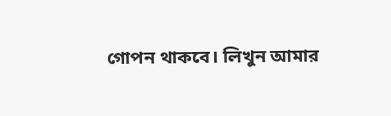গোপন থাকবে। লিখুন আমার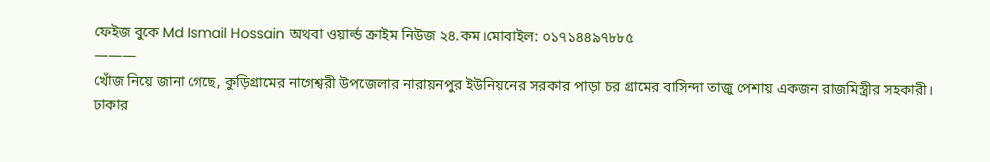ফেইজ বুকে Md Ismail Hossain অথবা ওয়ার্ল্ড ক্রাইম নিউজ ২৪.কম।মোবাইল: ০১৭১৪৪৯৭৮৮৫
———
খোঁজ নিয়ে জানা গেছে, কুড়িগ্রামের নাগেশ্বরী উপজেলার নারায়নপুর ইউনিয়নের সরকার পাড়া চর গ্রামের বাসিন্দা তাজু পেশায় একজন রাজমিস্ত্রীর সহকারী। ঢাকার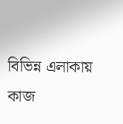বিভিন্ন এলাকায় কাজ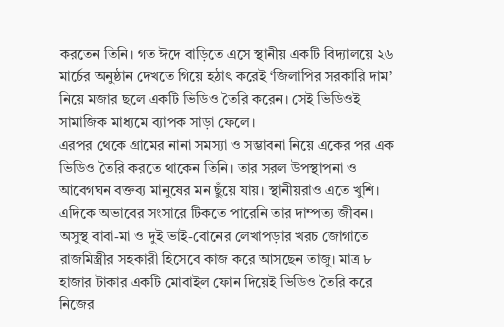করতেন তিনি। গত ঈদে বাড়িতে এসে স্থানীয় একটি বিদ্যালয়ে ২৬ মার্চের অনুষ্ঠান দেখতে গিয়ে হঠাৎ করেই ‘জিলাপির সরকারি দাম’ নিয়ে মজার ছলে একটি ভিডিও তৈরি করেন। সেই ভিডিওই সামাজিক মাধ্যমে ব্যাপক সাড়া ফেলে।
এরপর থেকে গ্রামের নানা সমস্যা ও সম্ভাবনা নিয়ে একের পর এক ভিডিও তৈরি করতে থাকেন তিনি। তার সরল উপস্থাপনা ও আবেগঘন বক্তব্য মানুষের মন ছুঁয়ে যায়। স্থানীয়রাও এতে খুশি।
এদিকে অভাবের সংসারে টিকতে পারেনি তার দাম্পত্য জীবন। অসুস্থ বাবা-মা ও দুই ভাই-বোনের লেখাপড়ার খরচ জোগাতে রাজমিস্ত্রীর সহকারী হিসেবে কাজ করে আসছেন তাজু। মাত্র ৮ হাজার টাকার একটি মোবাইল ফোন দিয়েই ভিডিও তৈরি করে নিজের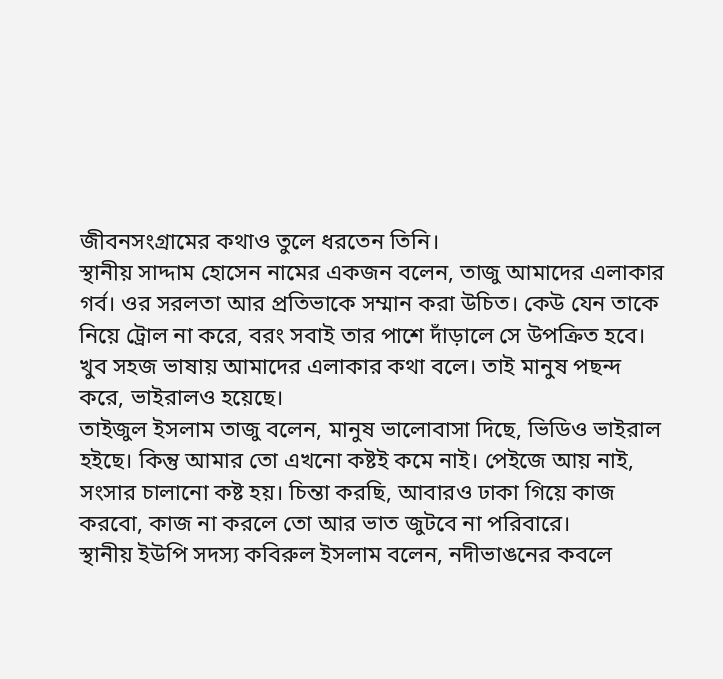জীবনসংগ্রামের কথাও তুলে ধরতেন তিনি।
স্থানীয় সাদ্দাম হোসেন নামের একজন বলেন, তাজু আমাদের এলাকার গর্ব। ওর সরলতা আর প্রতিভাকে সম্মান করা উচিত। কেউ যেন তাকে নিয়ে ট্রোল না করে, বরং সবাই তার পাশে দাঁড়ালে সে উপক্রিত হবে। খুব সহজ ভাষায় আমাদের এলাকার কথা বলে। তাই মানুষ পছন্দ করে, ভাইরালও হয়েছে।
তাইজুল ইসলাম তাজু বলেন, মানুষ ভালোবাসা দিছে, ভিডিও ভাইরাল হইছে। কিন্তু আমার তো এখনো কষ্টই কমে নাই। পেইজে আয় নাই, সংসার চালানো কষ্ট হয়। চিন্তা করছি, আবারও ঢাকা গিয়ে কাজ করবো, কাজ না করলে তো আর ভাত জুটবে না পরিবারে।
স্থানীয় ইউপি সদস্য কবিরুল ইসলাম বলেন, নদীভাঙনের কবলে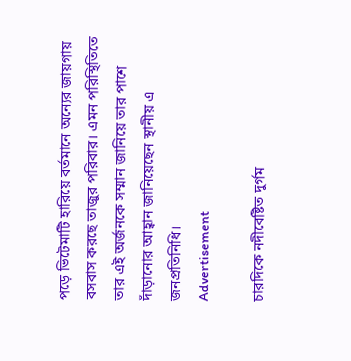পড়ে ভিটেমাটি হারিয়ে বর্তমানে অন্যের জায়গায় বসবাস করছে তাজুর পরিবার। এমন পরিস্থিতিতে তার এই অর্জনকে সম্মান জানিয়ে তার পাশে দাঁড়ানোর আহ্বান জানিয়েছেন স্থানীয় এ জনপ্রতিনিধি।
Advertisement

চারদিকে নদীবেষ্টিত দুর্গম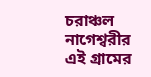চরাঞ্চল নাগেশ্বরীর এই গ্রামের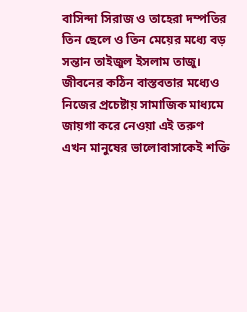বাসিন্দা সিরাজ ও তাহেরা দম্পতির তিন ছেলে ও তিন মেয়ের মধ্যে বড় সন্তান তাইজুল ইসলাম তাজু। জীবনের কঠিন বাস্তবতার মধ্যেও নিজের প্রচেষ্টায় সামাজিক মাধ্যমে জায়গা করে নেওয়া এই তরুণ এখন মানুষের ভালোবাসাকেই শক্তি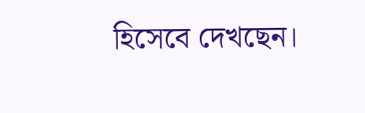হিসেবে দেখছেন।